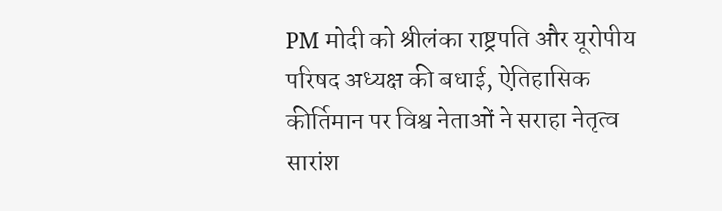PM मोदी को श्रीलंका राष्ट्रपति और यूरोपीय परिषद अध्यक्ष की बधाई, ऐतिहासिक कीर्तिमान पर विश्व नेताओं ने सराहा नेतृत्व
सारांश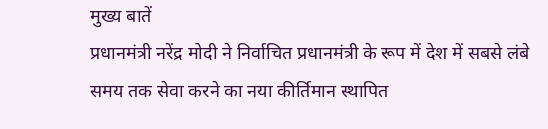मुख्य बातें
प्रधानमंत्री नरेंद्र मोदी ने निर्वाचित प्रधानमंत्री के रूप में देश में सबसे लंबे समय तक सेवा करने का नया कीर्तिमान स्थापित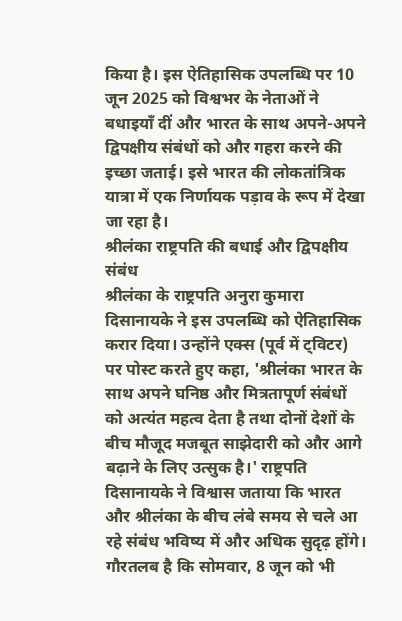किया है। इस ऐतिहासिक उपलब्धि पर 10 जून 2025 को विश्वभर के नेताओं ने बधाइयाँ दीं और भारत के साथ अपने-अपने द्विपक्षीय संबंधों को और गहरा करने की इच्छा जताई। इसे भारत की लोकतांत्रिक यात्रा में एक निर्णायक पड़ाव के रूप में देखा जा रहा है।
श्रीलंका राष्ट्रपति की बधाई और द्विपक्षीय संबंध
श्रीलंका के राष्ट्रपति अनुरा कुमारा दिसानायके ने इस उपलब्धि को ऐतिहासिक करार दिया। उन्होंने एक्स (पूर्व में ट्विटर) पर पोस्ट करते हुए कहा, 'श्रीलंका भारत के साथ अपने घनिष्ठ और मित्रतापूर्ण संबंधों को अत्यंत महत्व देता है तथा दोनों देशों के बीच मौजूद मजबूत साझेदारी को और आगे बढ़ाने के लिए उत्सुक है।' राष्ट्रपति दिसानायके ने विश्वास जताया कि भारत और श्रीलंका के बीच लंबे समय से चले आ रहे संबंध भविष्य में और अधिक सुदृढ़ होंगे।
गौरतलब है कि सोमवार, 8 जून को भी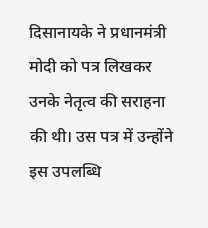दिसानायके ने प्रधानमंत्री मोदी को पत्र लिखकर उनके नेतृत्व की सराहना की थी। उस पत्र में उन्होंने इस उपलब्धि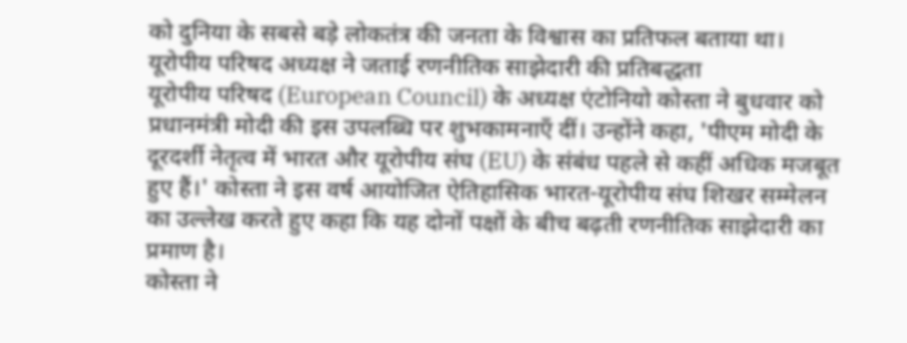को दुनिया के सबसे बड़े लोकतंत्र की जनता के विश्वास का प्रतिफल बताया था।
यूरोपीय परिषद अध्यक्ष ने जताई रणनीतिक साझेदारी की प्रतिबद्धता
यूरोपीय परिषद (European Council) के अध्यक्ष एंटोनियो कोस्ता ने बुधवार को प्रधानमंत्री मोदी की इस उपलब्धि पर शुभकामनाएँ दीं। उन्होंने कहा, 'पीएम मोदी के दूरदर्शी नेतृत्व में भारत और यूरोपीय संघ (EU) के संबंध पहले से कहीं अधिक मजबूत हुए हैं।' कोस्ता ने इस वर्ष आयोजित ऐतिहासिक भारत-यूरोपीय संघ शिखर सम्मेलन का उल्लेख करते हुए कहा कि यह दोनों पक्षों के बीच बढ़ती रणनीतिक साझेदारी का प्रमाण है।
कोस्ता ने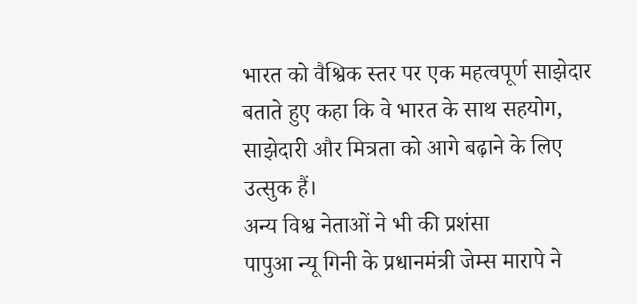भारत को वैश्विक स्तर पर एक महत्वपूर्ण साझेदार बताते हुए कहा कि वे भारत के साथ सहयोग, साझेदारी और मित्रता को आगे बढ़ाने के लिए उत्सुक हैं।
अन्य विश्व नेताओं ने भी की प्रशंसा
पापुआ न्यू गिनी के प्रधानमंत्री जेम्स मारापे ने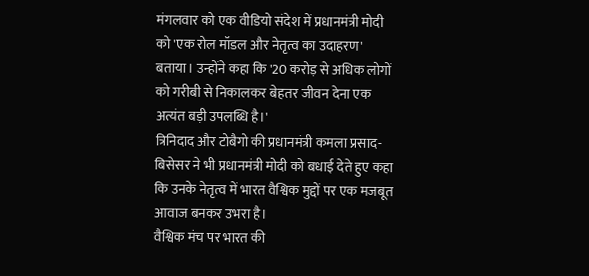मंगलवार को एक वीडियो संदेश में प्रधानमंत्री मोदी को 'एक रोल मॉडल और नेतृत्व का उदाहरण' बताया। उन्होंने कहा कि '20 करोड़ से अधिक लोगों को गरीबी से निकालकर बेहतर जीवन देना एक अत्यंत बड़ी उपलब्धि है।'
त्रिनिदाद और टोबैगो की प्रधानमंत्री कमला प्रसाद-बिसेसर ने भी प्रधानमंत्री मोदी को बधाई देते हुए कहा कि उनके नेतृत्व में भारत वैश्विक मुद्दों पर एक मजबूत आवाज बनकर उभरा है।
वैश्विक मंच पर भारत की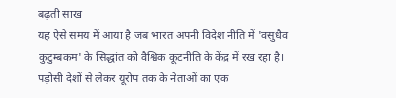बढ़ती साख
यह ऐसे समय में आया है जब भारत अपनी विदेश नीति में 'वसुधैव कुटुम्बकम' के सिद्धांत को वैश्विक कूटनीति के केंद्र में रख रहा है। पड़ोसी देशों से लेकर यूरोप तक के नेताओं का एक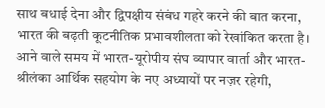साथ बधाई देना और द्विपक्षीय संबंध गहरे करने की बात करना, भारत की बढ़ती कूटनीतिक प्रभावशीलता को रेखांकित करता है।
आने वाले समय में भारत-यूरोपीय संघ व्यापार वार्ता और भारत-श्रीलंका आर्थिक सहयोग के नए अध्यायों पर नज़र रहेगी,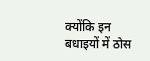क्योंकि इन बधाइयों में ठोस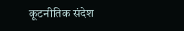कूटनीतिक संदेश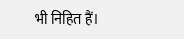भी निहित हैं।